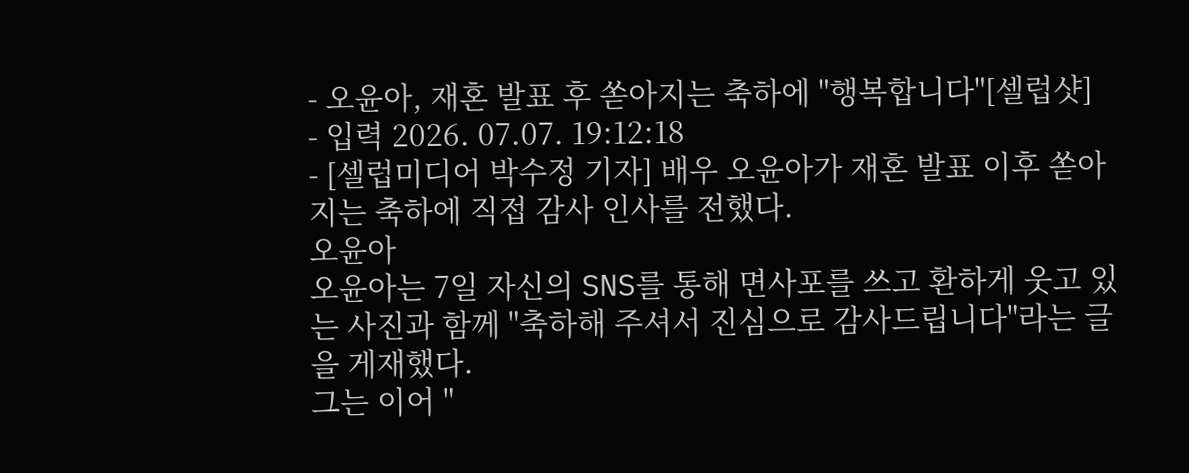- 오윤아, 재혼 발표 후 쏟아지는 축하에 "행복합니다"[셀럽샷]
- 입력 2026. 07.07. 19:12:18
- [셀럽미디어 박수정 기자] 배우 오윤아가 재혼 발표 이후 쏟아지는 축하에 직접 감사 인사를 전했다.
오윤아
오윤아는 7일 자신의 SNS를 통해 면사포를 쓰고 환하게 웃고 있는 사진과 함께 "축하해 주셔서 진심으로 감사드립니다"라는 글을 게재했다.
그는 이어 "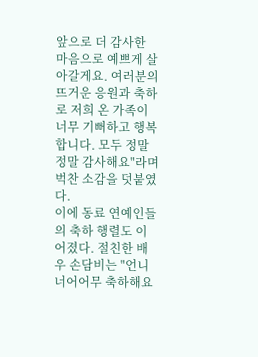앞으로 더 감사한 마음으로 예쁘게 살아갈게요. 여러분의 뜨거운 응원과 축하로 저희 온 가족이 너무 기뻐하고 행복합니다. 모두 정말 정말 감사해요"라며 벅찬 소감을 덧붙였다.
이에 동료 연예인들의 축하 행렬도 이어졌다. 절친한 배우 손담비는 "언니 너어어무 축하해요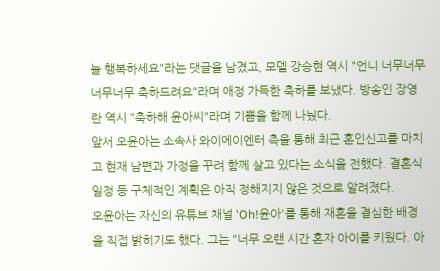늘 행복하세요"라는 댓글을 남겼고, 모델 강승현 역시 "언니 너무너무너무너무 축하드려요"라며 애정 가득한 축하를 보냈다. 방송인 장영란 역시 "축하해 윤아씨"라며 기쁨을 함께 나눴다.
앞서 오윤아는 소속사 와이에이엔터 측을 통해 최근 혼인신고를 마치고 현재 남편과 가정을 꾸려 함께 살고 있다는 소식을 전했다. 결혼식 일정 등 구체적인 계획은 아직 정해지지 않은 것으로 알려졌다.
오윤아는 자신의 유튜브 채널 'Oh!윤아'를 통해 재혼을 결심한 배경을 직접 밝히기도 했다. 그는 "너무 오랜 시간 혼자 아이를 키웠다. 아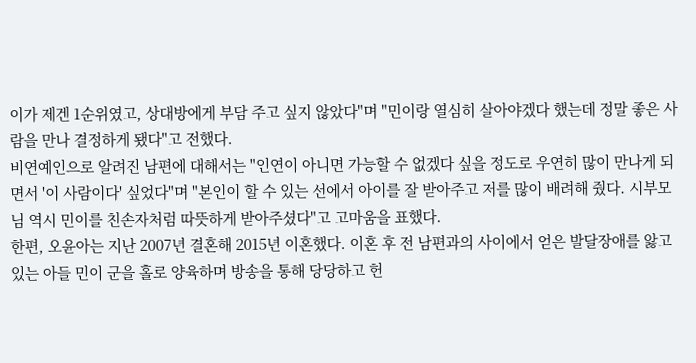이가 제겐 1순위였고, 상대방에게 부담 주고 싶지 않았다"며 "민이랑 열심히 살아야겠다 했는데 정말 좋은 사람을 만나 결정하게 됐다"고 전했다.
비연예인으로 알려진 남편에 대해서는 "인연이 아니면 가능할 수 없겠다 싶을 정도로 우연히 많이 만나게 되면서 '이 사람이다' 싶었다"며 "본인이 할 수 있는 선에서 아이를 잘 받아주고 저를 많이 배려해 줬다. 시부모님 역시 민이를 친손자처럼 따뜻하게 받아주셨다"고 고마움을 표했다.
한편, 오윤아는 지난 2007년 결혼해 2015년 이혼했다. 이혼 후 전 남편과의 사이에서 얻은 발달장애를 앓고 있는 아들 민이 군을 홀로 양육하며 방송을 통해 당당하고 헌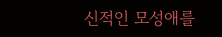신적인 모성애를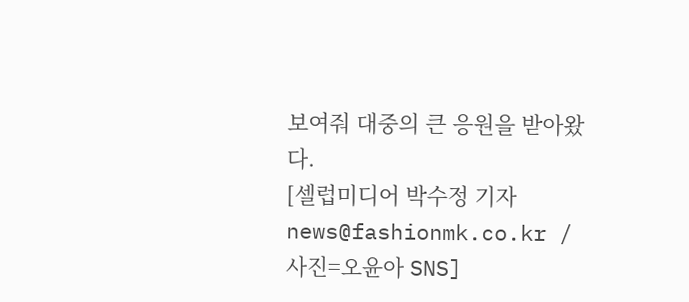보여줘 대중의 큰 응원을 받아왔다.
[셀럽미디어 박수정 기자 news@fashionmk.co.kr / 사진=오윤아 SNS]